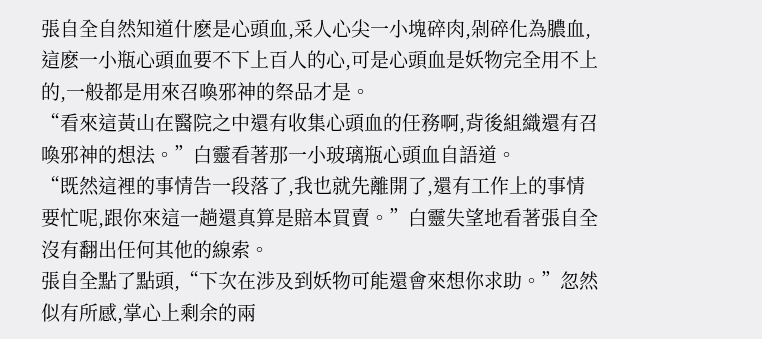張自全自然知道什麽是心頭血,采人心尖一小塊碎肉,剁碎化為膿血,這麽一小瓶心頭血要不下上百人的心,可是心頭血是妖物完全用不上的,一般都是用來召喚邪神的祭品才是。
“看來這黃山在醫院之中還有收集心頭血的任務啊,背後組織還有召喚邪神的想法。”白靈看著那一小玻璃瓶心頭血自語道。
“既然這裡的事情告一段落了,我也就先離開了,還有工作上的事情要忙呢,跟你來這一趟還真算是賠本買賣。”白靈失望地看著張自全沒有翻出任何其他的線索。
張自全點了點頭,“下次在涉及到妖物可能還會來想你求助。”忽然似有所感,掌心上剩余的兩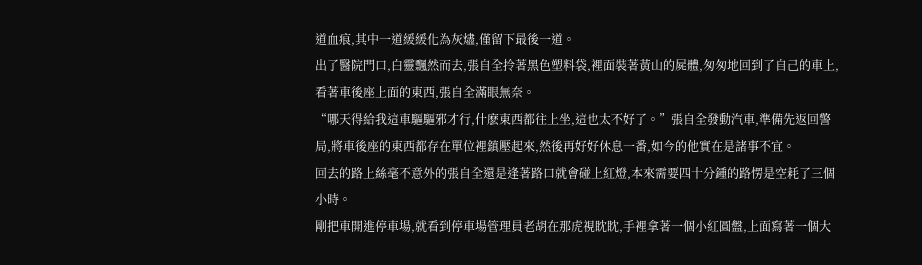道血痕,其中一道緩緩化為灰燼,僅留下最後一道。
出了醫院門口,白靈飄然而去,張自全拎著黑色塑料袋,裡面裝著黃山的屍體,匆匆地回到了自己的車上,看著車後座上面的東西,張自全滿眼無奈。
“哪天得給我這車驅驅邪才行,什麽東西都往上坐,這也太不好了。”張自全發動汽車,準備先返回警局,將車後座的東西都存在單位裡鎮壓起來,然後再好好休息一番,如今的他實在是諸事不宜。
回去的路上絲毫不意外的張自全還是逢著路口就會碰上紅燈,本來需要四十分鍾的路愣是空耗了三個小時。
剛把車開進停車場,就看到停車場管理員老胡在那虎視眈眈,手裡拿著一個小紅圓盤,上面寫著一個大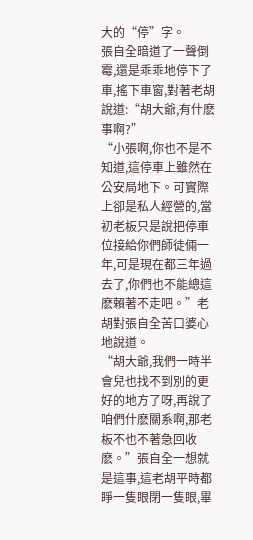大的“停”字。
張自全暗道了一聲倒霉,還是乖乖地停下了車,搖下車窗,對著老胡說道:“胡大爺,有什麽事啊?”
“小張啊,你也不是不知道,這停車上雖然在公安局地下。可實際上卻是私人經營的,當初老板只是說把停車位接給你們師徒倆一年,可是現在都三年過去了,你們也不能總這麽賴著不走吧。”老胡對張自全苦口婆心地說道。
“胡大爺,我們一時半會兒也找不到別的更好的地方了呀,再說了咱們什麽關系啊,那老板不也不著急回收麽。”張自全一想就是這事,這老胡平時都睜一隻眼閉一隻眼,畢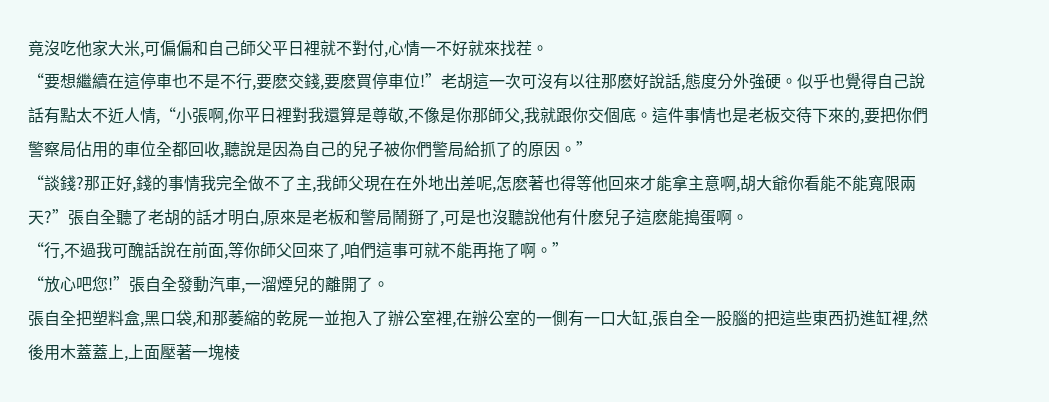竟沒吃他家大米,可偏偏和自己師父平日裡就不對付,心情一不好就來找茬。
“要想繼續在這停車也不是不行,要麽交錢,要麽買停車位!”老胡這一次可沒有以往那麽好說話,態度分外強硬。似乎也覺得自己說話有點太不近人情,“小張啊,你平日裡對我還算是尊敬,不像是你那師父,我就跟你交個底。這件事情也是老板交待下來的,要把你們警察局佔用的車位全都回收,聽說是因為自己的兒子被你們警局給抓了的原因。”
“談錢?那正好,錢的事情我完全做不了主,我師父現在在外地出差呢,怎麽著也得等他回來才能拿主意啊,胡大爺你看能不能寬限兩天?”張自全聽了老胡的話才明白,原來是老板和警局鬧掰了,可是也沒聽說他有什麽兒子這麽能搗蛋啊。
“行,不過我可醜話說在前面,等你師父回來了,咱們這事可就不能再拖了啊。”
“放心吧您!”張自全發動汽車,一溜煙兒的離開了。
張自全把塑料盒,黑口袋,和那萎縮的乾屍一並抱入了辦公室裡,在辦公室的一側有一口大缸,張自全一股腦的把這些東西扔進缸裡,然後用木蓋蓋上,上面壓著一塊棱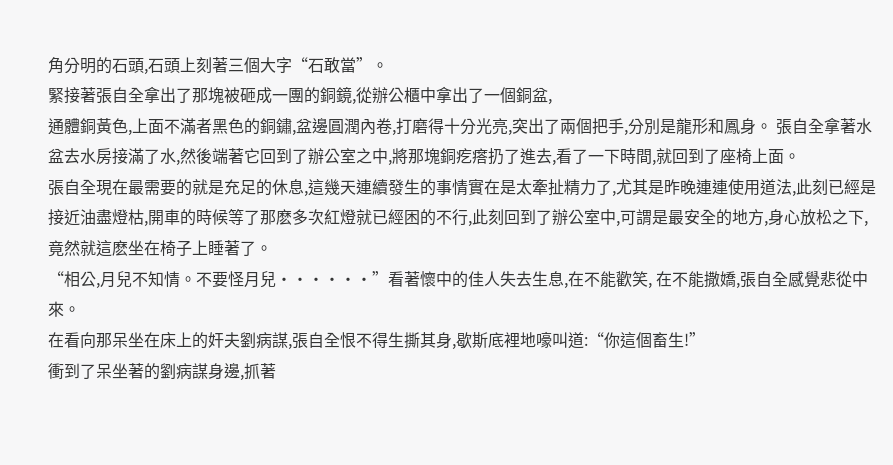角分明的石頭,石頭上刻著三個大字“石敢當”。
緊接著張自全拿出了那塊被砸成一團的銅鏡,從辦公櫃中拿出了一個銅盆,
通體銅黃色,上面不滿者黑色的銅鏽,盆邊圓潤內卷,打磨得十分光亮,突出了兩個把手,分別是龍形和鳳身。 張自全拿著水盆去水房接滿了水,然後端著它回到了辦公室之中,將那塊銅疙瘩扔了進去,看了一下時間,就回到了座椅上面。
張自全現在最需要的就是充足的休息,這幾天連續發生的事情實在是太牽扯精力了,尤其是昨晚連連使用道法,此刻已經是接近油盡燈枯,開車的時候等了那麽多次紅燈就已經困的不行,此刻回到了辦公室中,可謂是最安全的地方,身心放松之下,竟然就這麽坐在椅子上睡著了。
“相公,月兒不知情。不要怪月兒······”看著懷中的佳人失去生息,在不能歡笑, 在不能撒嬌,張自全感覺悲從中來。
在看向那呆坐在床上的奸夫劉病謀,張自全恨不得生撕其身,歇斯底裡地嚎叫道:“你這個畜生!”
衝到了呆坐著的劉病謀身邊,抓著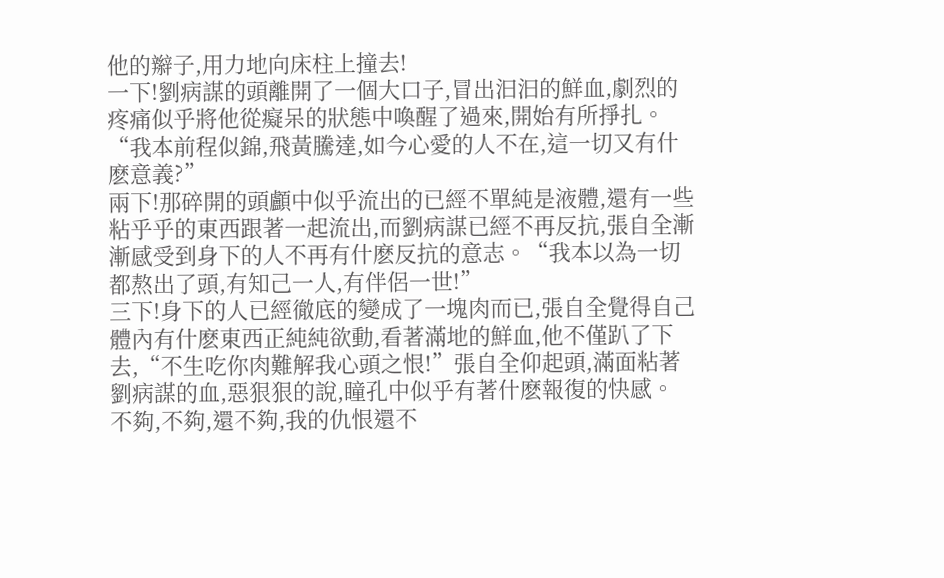他的辮子,用力地向床柱上撞去!
一下!劉病謀的頭離開了一個大口子,冒出汩汩的鮮血,劇烈的疼痛似乎將他從癡呆的狀態中喚醒了過來,開始有所掙扎。“我本前程似錦,飛黃騰達,如今心愛的人不在,這一切又有什麽意義?”
兩下!那碎開的頭顱中似乎流出的已經不單純是液體,還有一些粘乎乎的東西跟著一起流出,而劉病謀已經不再反抗,張自全漸漸感受到身下的人不再有什麽反抗的意志。“我本以為一切都熬出了頭,有知己一人,有伴侶一世!”
三下!身下的人已經徹底的變成了一塊肉而已,張自全覺得自己體內有什麽東西正純純欲動,看著滿地的鮮血,他不僅趴了下去,“不生吃你肉難解我心頭之恨!”張自全仰起頭,滿面粘著劉病謀的血,惡狠狠的說,瞳孔中似乎有著什麽報復的快感。
不夠,不夠,還不夠,我的仇恨還不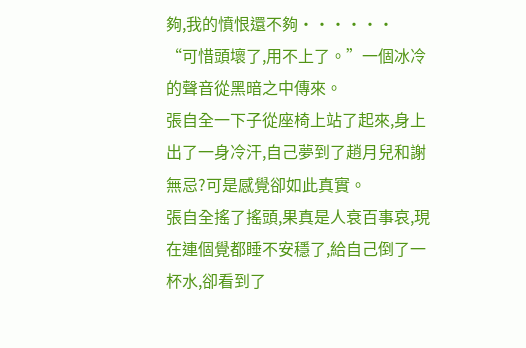夠,我的憤恨還不夠······
“可惜頭壞了,用不上了。”一個冰冷的聲音從黑暗之中傳來。
張自全一下子從座椅上站了起來,身上出了一身冷汗,自己夢到了趙月兒和謝無忌?可是感覺卻如此真實。
張自全搖了搖頭,果真是人衰百事哀,現在連個覺都睡不安穩了,給自己倒了一杯水,卻看到了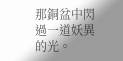那銅盆中閃過一道妖異的光。